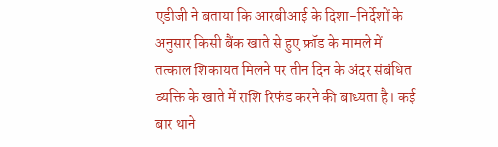एडीजी ने बताया कि आरबीआई के दिशा-निर्देशों के अनुसार किसी बैंक खाते से हुए फ्रॉड के मामले में तत्काल शिकायत मिलने पर तीन दिन के अंदर संबंधित व्यक्ति के खाते में राशि रिफंड करने की बाध्यता है। कई बार थाने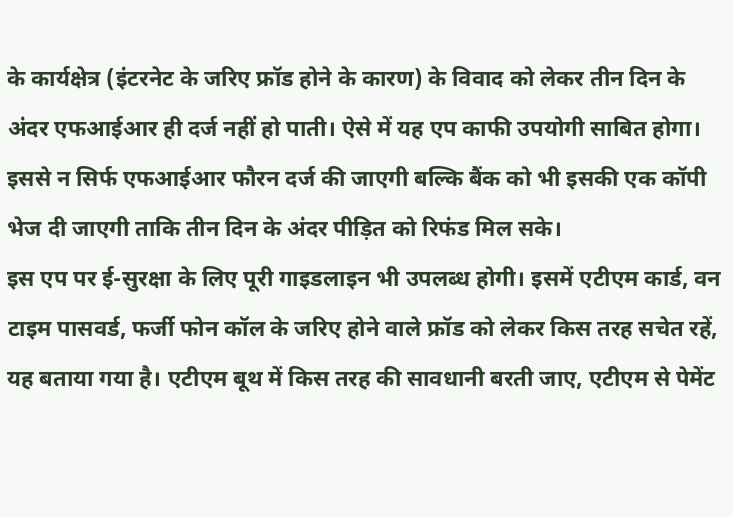के कार्यक्षेत्र (इंटरनेट के जरिए फ्रॉड होने के कारण) के विवाद को लेकर तीन दिन के अंदर एफआईआर ही दर्ज नहीं हो पाती। ऐसे में यह एप काफी उपयोगी साबित होगा। इससे न सिर्फ एफआईआर फौरन दर्ज की जाएगी बल्कि बैंक को भी इसकी एक कॉपी भेज दी जाएगी ताकि तीन दिन के अंदर पीड़ित को रिफंड मिल सके।
इस एप पर ई-सुरक्षा के लिए पूरी गाइडलाइन भी उपलब्ध होगी। इसमें एटीएम कार्ड, वन टाइम पासवर्ड, फर्जी फोन कॉल के जरिए होने वाले फ्रॉड को लेकर किस तरह सचेत रहें, यह बताया गया है। एटीएम बूथ में किस तरह की सावधानी बरती जाए, एटीएम से पेमेंट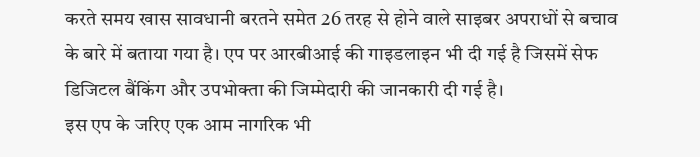करते समय खास सावधानी बरतने समेत 26 तरह से होने वाले साइबर अपराधों से बचाव के बारे में बताया गया है। एप पर आरबीआई की गाइडलाइन भी दी गई है जिसमें सेफ डिजिटल बैंकिंग और उपभोक्ता की जिम्मेदारी की जानकारी दी गई है।
इस एप के जरिए एक आम नागरिक भी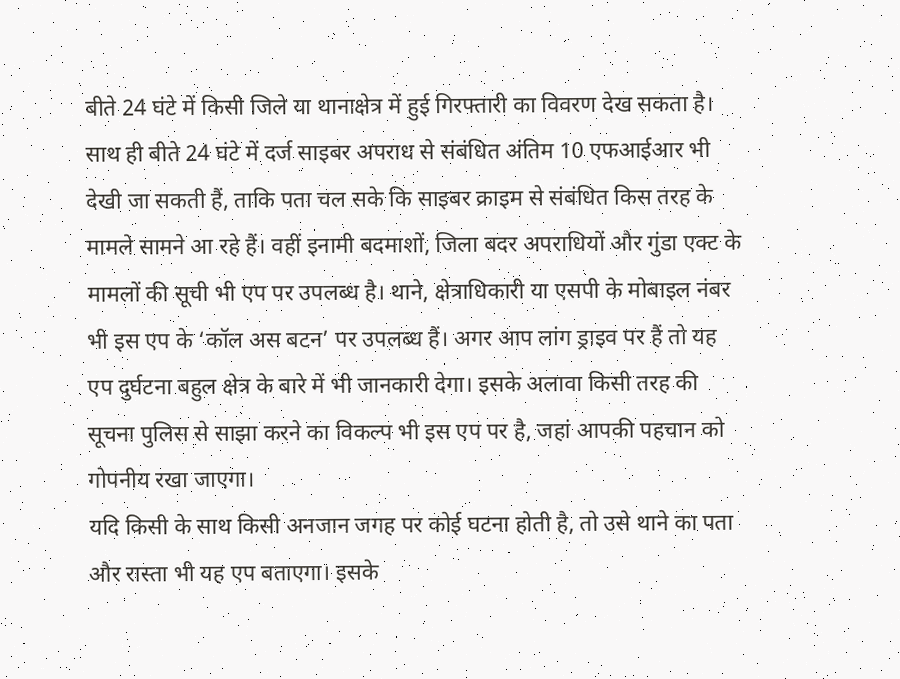बीते 24 घंटे में किसी जिले या थानाक्षेत्र में हुई गिरफ्तारी का विवरण देख सकता है। साथ ही बीते 24 घंटे में दर्ज साइबर अपराध से संबंधित अंतिम 10 एफआईआर भी देखी जा सकती हैं, ताकि पता चल सके कि साइबर क्राइम से संबंधित किस तरह के मामले सामने आ रहे हैं। वहीं इनामी बदमाशों, जिला बदर अपराधियों और गुंडा एक्ट के मामलों की सूची भी एप पर उपलब्ध है। थाने, क्षेत्राधिकारी या एसपी के मोबाइल नंबर भी इस एप के ‘कॉल अस बटन’ पर उपलब्ध हैं। अगर आप लांग ड्राइव पर हैं तो यह एप दुर्घटना बहुल क्षेत्र के बारे में भी जानकारी देगा। इसके अलावा किसी तरह की सूचना पुलिस से साझा करने का विकल्प भी इस एप पर है, जहां आपकी पहचान को गोपनीय रखा जाएगा।
यदि किसी के साथ किसी अनजान जगह पर कोई घटना होती है, तो उसे थाने का पता और रास्ता भी यह एप बताएगा। इसके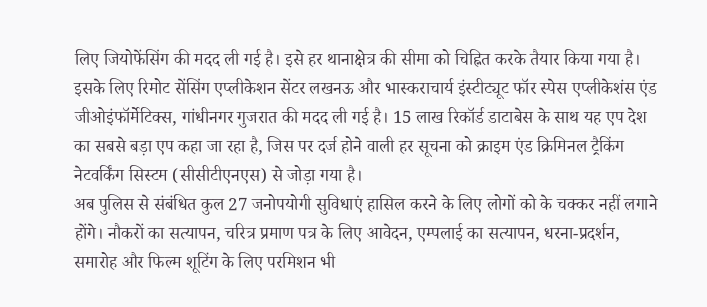लिए जियोफेंसिंग की मदद ली गई है। इसे हर थानाक्षेत्र की सीमा को चिह्नित करके तैयार किया गया है। इसके लिए रिमोट सेंसिंग एप्लीकेशन सेंटर लखनऊ और भास्कराचार्य इंस्टीट्यूट फॉर स्पेस एप्लीकेशंस एंड जीओइंफॉर्मेटिक्स, गांधीनगर गुजरात की मदद ली गई है। 15 लाख रिकॉर्ड डाटाबेस के साथ यह एप देश का सबसे बड़ा एप कहा जा रहा है, जिस पर दर्ज होने वाली हर सूचना को क्राइम एंड क्रिमिनल ट्रैकिंग नेटवर्किंग सिस्टम (सीसीटीएनएस) से जोड़ा गया है।
अब पुलिस से संबंधित कुल 27 जनोपयोगी सुविधाएं हासिल करने के लिए लोगों को के चक्कर नहीं लगाने होंगे। नौकरों का सत्यापन, चरित्र प्रमाण पत्र के लिए आवेदन, एम्पलाई का सत्यापन, धरना-प्रदर्शन, समारोह और फिल्म शूटिंग के लिए परमिशन भी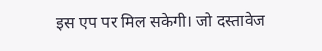इस एप पर मिल सकेगी। जो दस्तावेज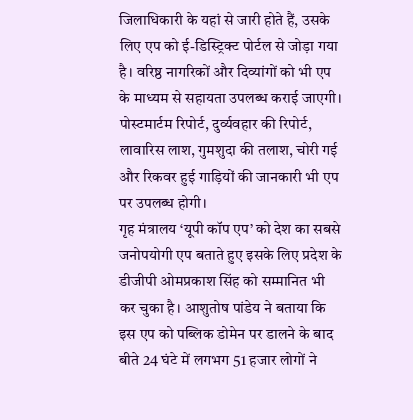जिलाधिकारी के यहां से जारी होते हैं, उसके लिए एप को ई-डिस्ट्रिक्ट पोर्टल से जोड़ा गया है। वरिष्ठ नागरिकों और दिव्यांगों को भी एप के माध्यम से सहायता उपलब्ध कराई जाएगी। पोस्टमार्टम रिपोर्ट, दुर्व्यवहार की रिपोर्ट, लावारिस लाश, गुमशुदा की तलाश, चोरी गई और रिकवर हुई गाड़ियों की जानकारी भी एप पर उपलब्ध होगी।
गृह मंत्रालय ‘यूपी कॉप एप’ को देश का सबसे जनोपयोगी एप बताते हुए इसके लिए प्रदेश के डीजीपी ओमप्रकाश सिंह को सम्मानित भी कर चुका है। आशुतोष पांडेय ने बताया कि इस एप को पब्लिक डोमेन पर डालने के बाद बीते 24 घंटे में लगभग 51 हजार लोगों ने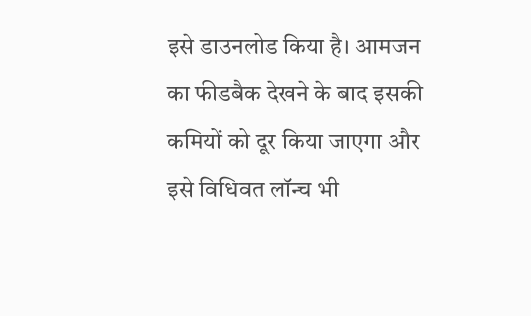इसे डाउनलोड किया है। आमजन का फीडबैक देखने के बाद इसकी कमियों को दूर किया जाएगा और इसे विधिवत लॉन्च भी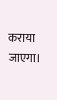कराया जाएगा।